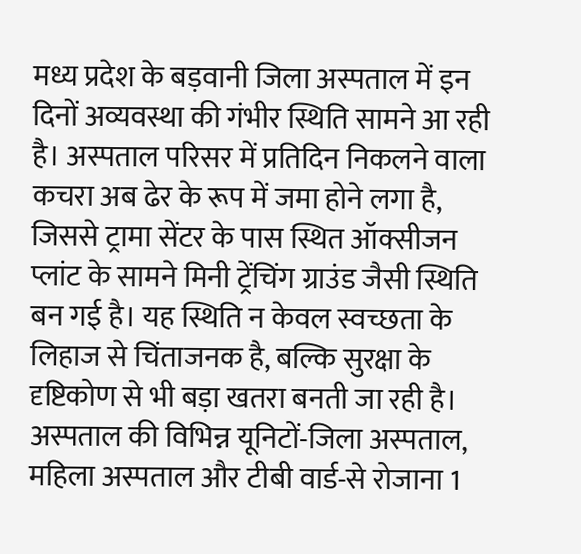मध्य प्रदेश के बड़वानी जिला अस्पताल में इन दिनों अव्यवस्था की गंभीर स्थिति सामने आ रही है। अस्पताल परिसर में प्रतिदिन निकलने वाला कचरा अब ढेर के रूप में जमा होने लगा है, जिससे ट्रामा सेंटर के पास स्थित ऑक्सीजन प्लांट के सामने मिनी ट्रेंचिंग ग्राउंड जैसी स्थिति बन गई है। यह स्थिति न केवल स्वच्छता के लिहाज से चिंताजनक है, बल्कि सुरक्षा के दृष्टिकोण से भी बड़ा खतरा बनती जा रही है।
अस्पताल की विभिन्न यूनिटों-जिला अस्पताल, महिला अस्पताल और टीबी वार्ड-से रोजाना 1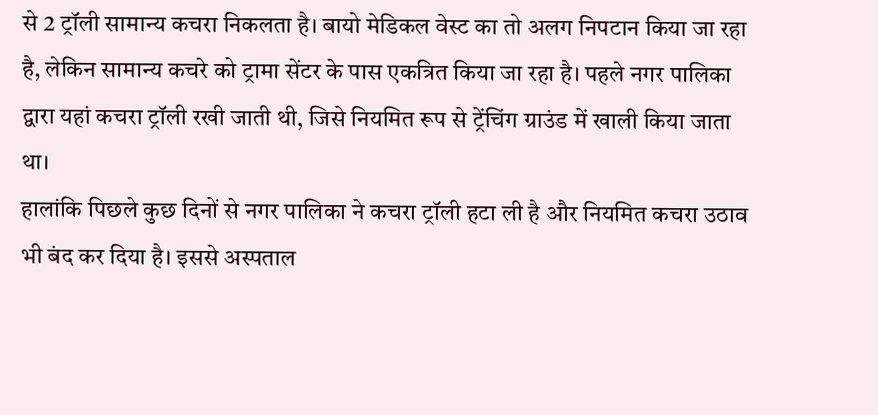से 2 ट्रॉली सामान्य कचरा निकलता है। बायो मेडिकल वेस्ट का तो अलग निपटान किया जा रहा है, लेकिन सामान्य कचरे को ट्रामा सेंटर के पास एकत्रित किया जा रहा है। पहले नगर पालिका द्वारा यहां कचरा ट्रॉली रखी जाती थी, जिसे नियमित रूप से ट्रेंचिंग ग्राउंड में खाली किया जाता था।
हालांकि पिछले कुछ दिनों से नगर पालिका ने कचरा ट्रॉली हटा ली है और नियमित कचरा उठाव भी बंद कर दिया है। इससे अस्पताल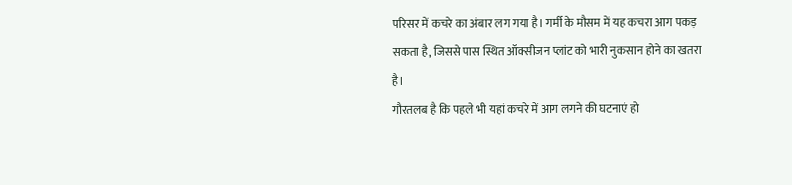परिसर में कचरे का अंबार लग गया है। गर्मी के मौसम में यह कचरा आग पकड़ सकता है, जिससे पास स्थित ऑक्सीजन प्लांट को भारी नुकसान होने का खतरा है।
गौरतलब है कि पहले भी यहां कचरे में आग लगने की घटनाएं हो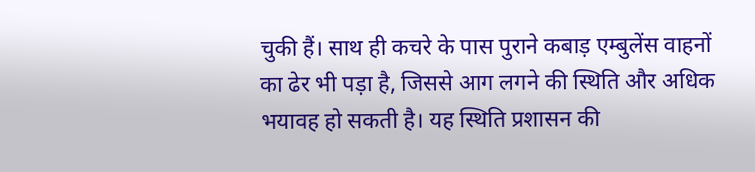चुकी हैं। साथ ही कचरे के पास पुराने कबाड़ एम्बुलेंस वाहनों का ढेर भी पड़ा है, जिससे आग लगने की स्थिति और अधिक भयावह हो सकती है। यह स्थिति प्रशासन की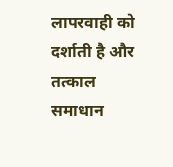लापरवाही को दर्शाती है और तत्काल समाधान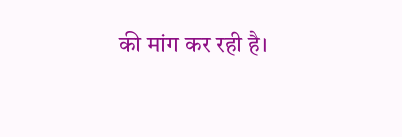की मांग कर रही है।